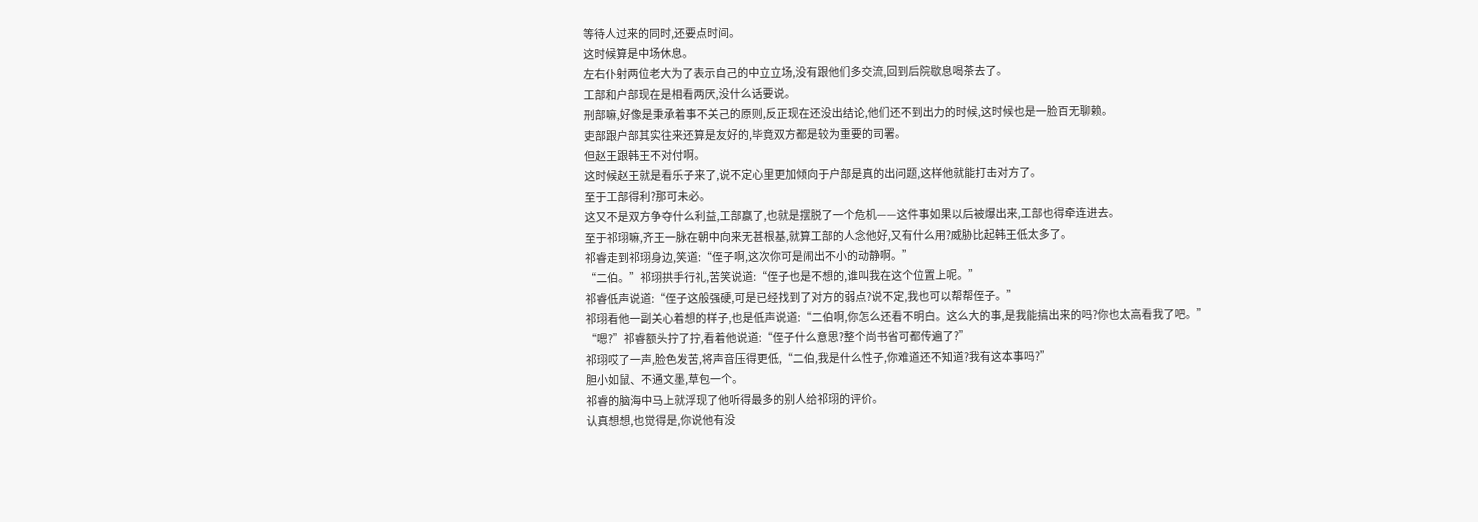等待人过来的同时,还要点时间。
这时候算是中场休息。
左右仆射两位老大为了表示自己的中立立场,没有跟他们多交流,回到后院歇息喝茶去了。
工部和户部现在是相看两厌,没什么话要说。
刑部嘛,好像是秉承着事不关己的原则,反正现在还没出结论,他们还不到出力的时候,这时候也是一脸百无聊赖。
吏部跟户部其实往来还算是友好的,毕竟双方都是较为重要的司署。
但赵王跟韩王不对付啊。
这时候赵王就是看乐子来了,说不定心里更加倾向于户部是真的出问题,这样他就能打击对方了。
至于工部得利?那可未必。
这又不是双方争夺什么利益,工部赢了,也就是摆脱了一个危机——这件事如果以后被爆出来,工部也得牵连进去。
至于祁珝嘛,齐王一脉在朝中向来无甚根基,就算工部的人念他好,又有什么用?威胁比起韩王低太多了。
祁睿走到祁珝身边,笑道:“侄子啊,这次你可是闹出不小的动静啊。”
“二伯。”祁珝拱手行礼,苦笑说道:“侄子也是不想的,谁叫我在这个位置上呢。”
祁睿低声说道:“侄子这般强硬,可是已经找到了对方的弱点?说不定,我也可以帮帮侄子。”
祁珝看他一副关心着想的样子,也是低声说道:“二伯啊,你怎么还看不明白。这么大的事,是我能搞出来的吗?你也太高看我了吧。”
“嗯?”祁睿额头拧了拧,看着他说道:“侄子什么意思?整个尚书省可都传遍了?”
祁珝哎了一声,脸色发苦,将声音压得更低,“二伯,我是什么性子,你难道还不知道?我有这本事吗?”
胆小如鼠、不通文墨,草包一个。
祁睿的脑海中马上就浮现了他听得最多的别人给祁珝的评价。
认真想想,也觉得是,你说他有没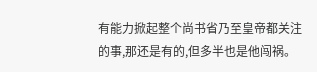有能力掀起整个尚书省乃至皇帝都关注的事,那还是有的,但多半也是他闯祸。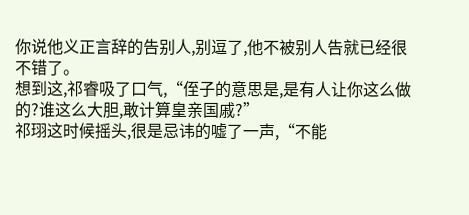你说他义正言辞的告别人,别逗了,他不被别人告就已经很不错了。
想到这,祁睿吸了口气,“侄子的意思是,是有人让你这么做的?谁这么大胆,敢计算皇亲国戚?”
祁珝这时候摇头,很是忌讳的嘘了一声,“不能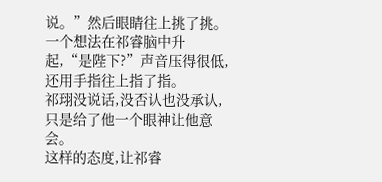说。”然后眼睛往上挑了挑。
一个想法在祁睿脑中升起,“是陛下?”声音压得很低,还用手指往上指了指。
祁珝没说话,没否认也没承认,只是给了他一个眼神让他意会。
这样的态度,让祁睿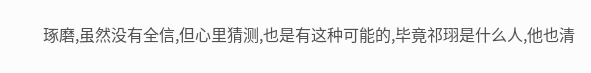琢磨,虽然没有全信,但心里猜测,也是有这种可能的,毕竟祁珝是什么人,他也清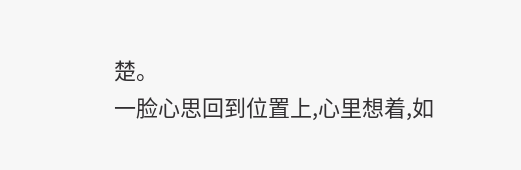楚。
一脸心思回到位置上,心里想着,如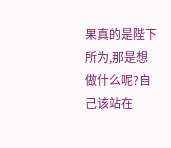果真的是陛下所为,那是想做什么呢?自己该站在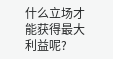什么立场才能获得最大利益呢?